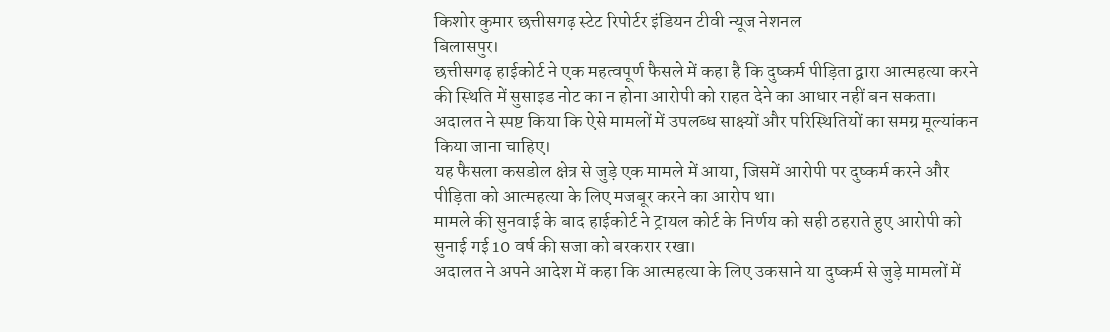किशोर कुमार छत्तीसगढ़ स्टेट रिपोर्टर इंडियन टीवी न्यूज नेशनल
बिलासपुर।
छत्तीसगढ़ हाईकोर्ट ने एक महत्वपूर्ण फैसले में कहा है कि दुष्कर्म पीड़िता द्वारा आत्महत्या करने की स्थिति में सुसाइड नोट का न होना आरोपी को राहत देने का आधार नहीं बन सकता।
अदालत ने स्पष्ट किया कि ऐसे मामलों में उपलब्ध साक्ष्यों और परिस्थितियों का समग्र मूल्यांकन किया जाना चाहिए।
यह फैसला कसडोल क्षेत्र से जुड़े एक मामले में आया, जिसमें आरोपी पर दुष्कर्म करने और पीड़िता को आत्महत्या के लिए मजबूर करने का आरोप था।
मामले की सुनवाई के बाद हाईकोर्ट ने ट्रायल कोर्ट के निर्णय को सही ठहराते हुए आरोपी को सुनाई गई 10 वर्ष की सजा को बरकरार रखा।
अदालत ने अपने आदेश में कहा कि आत्महत्या के लिए उकसाने या दुष्कर्म से जुड़े मामलों में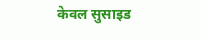केवल सुसाइड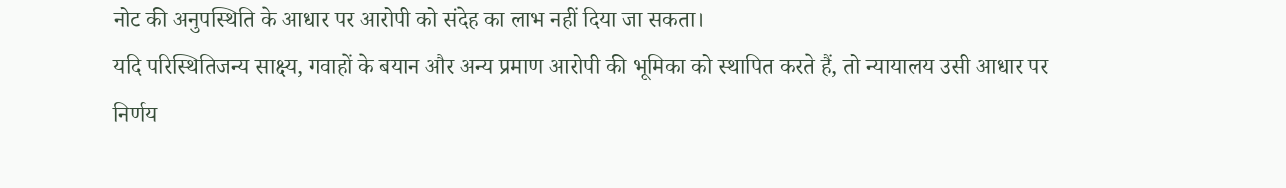नोट की अनुपस्थिति के आधार पर आरोपी को संदेह का लाभ नहीं दिया जा सकता।
यदि परिस्थितिजन्य साक्ष्य, गवाहों के बयान और अन्य प्रमाण आरोपी की भूमिका को स्थापित करते हैं, तो न्यायालय उसी आधार पर निर्णय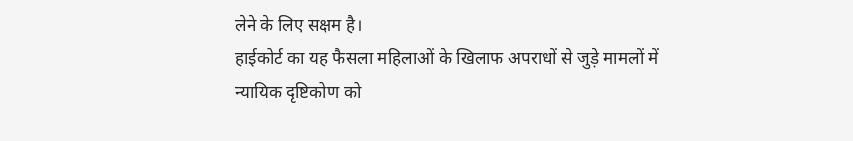लेने के लिए सक्षम है।
हाईकोर्ट का यह फैसला महिलाओं के खिलाफ अपराधों से जुड़े मामलों में न्यायिक दृष्टिकोण को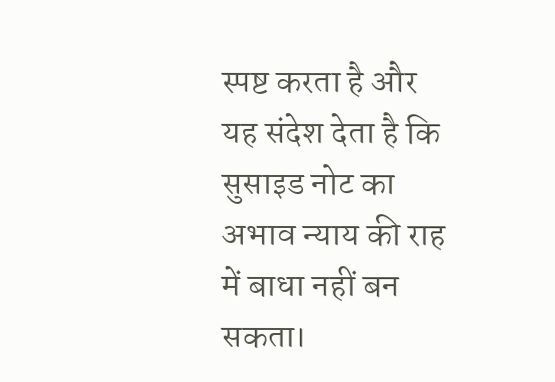स्पष्ट करता है और यह संदेश देता है कि सुसाइड नोट का अभाव न्याय की राह में बाधा नहीं बन सकता।